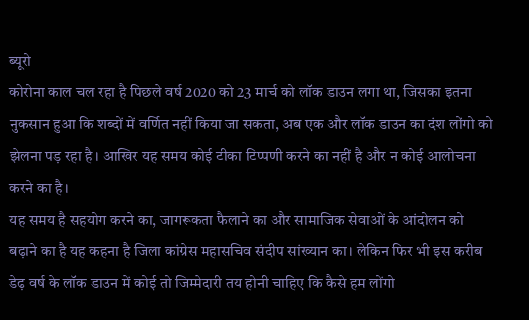ब्यूरो
कोरोना काल चल रहा है पिछले वर्ष 2020 को 23 मार्च को लॉक डाउन लगा था, जिसका इतना नुकसान हुआ कि शब्दों में वर्णित नहीं किया जा सकता, अब एक और लॉक डाउन का दंश लोंगो को झेलना पड़ रहा है। आखिर यह समय कोई टीका टिप्पणी करने का नहीं है और न कोई आलोचना करने का है।
यह समय है सहयोग करने का, जागरूकता फैलाने का और सामाजिक सेवाओं के आंदोलन को बढ़ाने का है यह कहना है जिला कांग्रेस महासचिव संदीप सांख्यान का। लेकिन फिर भी इस करीब डेढ़ वर्ष के लॉक डाउन में कोई तो जिम्मेदारी तय होनी चाहिए कि कैसे हम लोंगो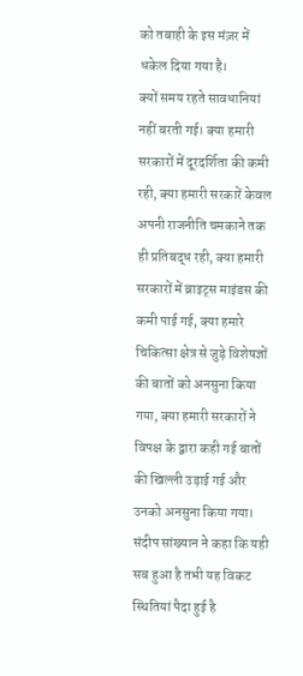को तबाही के इस मंज़र में धकेल दिया गया है।
क्यों समय रहते सावधानियां नहीं बरती गई। क्या हमारी सरकारों में दूरदर्शिता की कमी रही, क्या हमारी सरकारें केवल अपनी राजनीति चमकाने तक ही प्रतिबद्ध रही, क्या हमारी सरकारों में ब्राइट्स माइंडस की कमी पाई गई, क्या हमारे चिकित्सा क्षेत्र से जुड़े विशेषज्ञों की बातों को अनसुना किया गया, क्या हमारी सरकारों ने विपक्ष के द्वारा कही गई बातों की खिल्ली उड़ाई गई और उनको अनसुना किया गया।
संदीप सांख्यान ने कहा कि यही सब हुआ है तभी यह विकट स्थितियां पैदा हुई है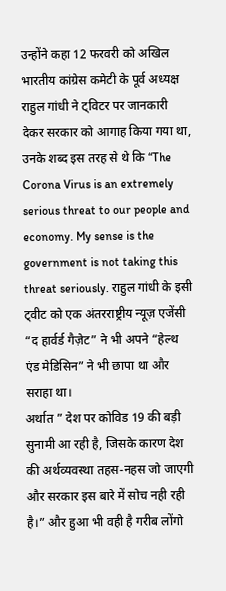उन्होंने कहा 12 फरवरी को अखिल भारतीय कांग्रेस कमेटी के पूर्व अध्यक्ष राहुल गांधी ने ट्विटर पर जानकारी देकर सरकार को आगाह किया गया था, उनके शब्द इस तरह से थे कि “The Corona Virus is an extremely serious threat to our people and economy. My sense is the government is not taking this threat seriously. राहुल गांधी के इसी ट्वीट को एक अंतरराष्ट्रीय न्यूज़ एजेंसी “द हार्वर्ड गैज़ेट” ने भी अपने “हेल्थ एंड मेडिसिन” ने भी छापा था और सराहा था।
अर्थात ” देश पर कोविड 19 की बड़ी सुनामी आ रही है, जिसके कारण देश की अर्थव्यवस्था तहस-नहस जो जाएगी और सरकार इस बारे में सोच नही रही है।” और हुआ भी वही है गरीब लोंगो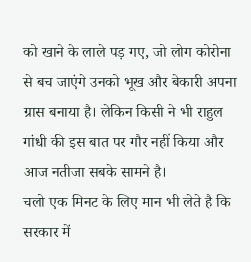को खाने के लाले पड़ गए, जो लोग कोरोना से बच जाएंगे उनको भूख और बेकारी अपना ग्रास बनाया है। लेकिन किसी ने भी राहुल गांधी की इस बात पर गौर नहीं किया और आज नतीजा सबके सामने है।
चलो एक मिनट के लिए मान भी लेते है कि सरकार में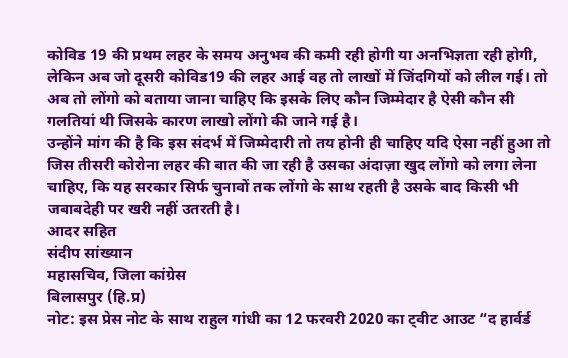कोविड 19 की प्रथम लहर के समय अनुभव की कमी रही होगी या अनभिज्ञता रही होगी, लेकिन अब जो दूसरी कोविड19 की लहर आई वह तो लाखों में जिंदगियों को लील गई। तो अब तो लोंगो को बताया जाना चाहिए कि इसके लिए कौन जिम्मेदार है ऐसी कौन सी गलतियां थी जिसके कारण लाखो लोंगो की जाने गई है।
उन्होंने मांग की है कि इस संदर्भ में जिम्मेदारी तो तय होनी ही चाहिए यदि ऐसा नहीं हुआ तो जिस तीसरी कोरोना लहर की बात की जा रही है उसका अंदाज़ा खुद लोंगो को लगा लेना चाहिए, कि यह सरकार सिर्फ चुनावों तक लोंगो के साथ रहती है उसके बाद किसी भी जबाबदेही पर खरी नहीं उतरती है।
आदर सहित
संदीप सांख्यान
महासचिव, जिला कांग्रेस
बिलासपुर (हि.प्र)
नोट: इस प्रेस नोट के साथ राहुल गांधी का 12 फरवरी 2020 का ट्वीट आउट “द हार्वर्ड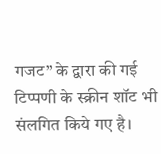गजट” के द्वारा की गई टिप्पणी के स्क्रीन शॉट भी संलगित किये गए है।